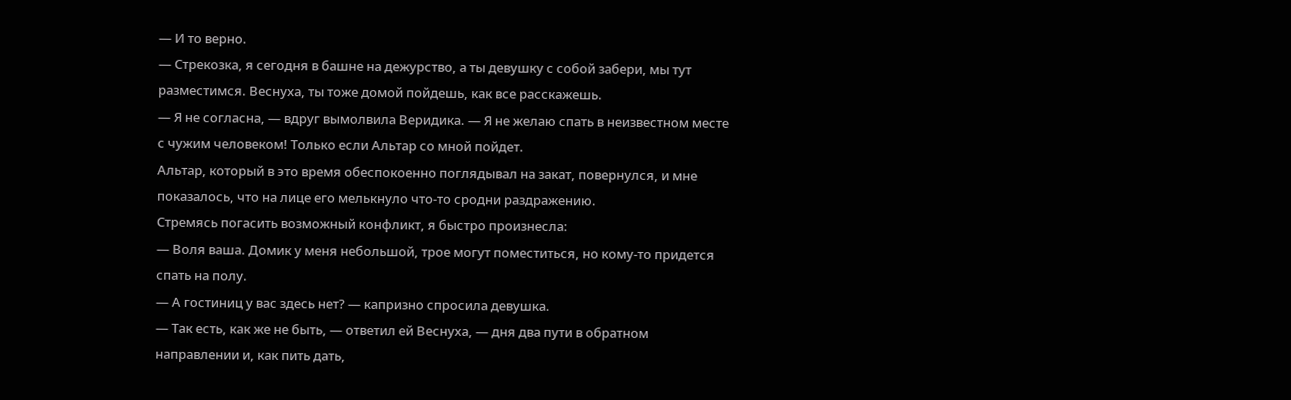— И то верно.
— Стрекозка, я сегодня в башне на дежурство, а ты девушку с собой забери, мы тут разместимся. Веснуха, ты тоже домой пойдешь, как все расскажешь.
— Я не согласна, — вдруг вымолвила Веридика. — Я не желаю спать в неизвестном месте с чужим человеком! Только если Альтар со мной пойдет.
Альтар, который в это время обеспокоенно поглядывал на закат, повернулся, и мне показалось, что на лице его мелькнуло что-то сродни раздражению.
Стремясь погасить возможный конфликт, я быстро произнесла:
— Воля ваша. Домик у меня небольшой, трое могут поместиться, но кому-то придется спать на полу.
— А гостиниц у вас здесь нет? — капризно спросила девушка.
— Так есть, как же не быть, — ответил ей Веснуха, — дня два пути в обратном направлении и, как пить дать,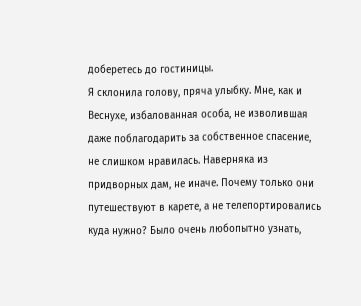доберетесь до гостиницы.
Я склонила голову, пряча улыбку. Мне, как и Веснухе, избалованная особа, не изволившая даже поблагодарить за собственное спасение, не слишком нравилась. Наверняка из придворных дам, не иначе. Почему только они путешествуют в карете, а не телепортировались куда нужно? Было очень любопытно узнать,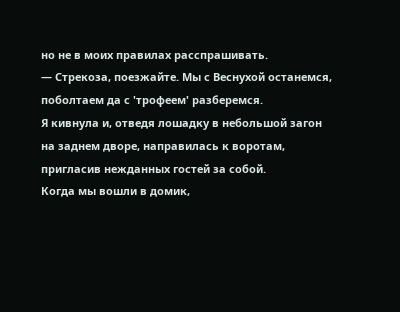но не в моих правилах расспрашивать.
— Стрекоза, поезжайте. Мы с Веснухой останемся, поболтаем да с 'трофеем' разберемся.
Я кивнула и, отведя лошадку в небольшой загон на заднем дворе, направилась к воротам, пригласив нежданных гостей за собой.
Когда мы вошли в домик,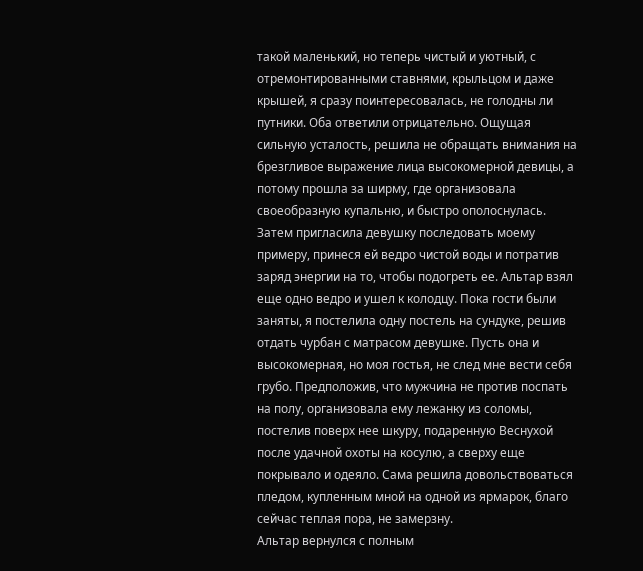такой маленький, но теперь чистый и уютный, с отремонтированными ставнями, крыльцом и даже крышей, я сразу поинтересовалась, не голодны ли путники. Оба ответили отрицательно. Ощущая сильную усталость, решила не обращать внимания на брезгливое выражение лица высокомерной девицы, а потому прошла за ширму, где организовала своеобразную купальню, и быстро ополоснулась. Затем пригласила девушку последовать моему примеру, принеся ей ведро чистой воды и потратив заряд энергии на то, чтобы подогреть ее. Альтар взял еще одно ведро и ушел к колодцу. Пока гости были заняты, я постелила одну постель на сундуке, решив отдать чурбан с матрасом девушке. Пусть она и высокомерная, но моя гостья, не след мне вести себя грубо. Предположив, что мужчина не против поспать на полу, организовала ему лежанку из соломы, постелив поверх нее шкуру, подаренную Веснухой после удачной охоты на косулю, а сверху еще покрывало и одеяло. Сама решила довольствоваться пледом, купленным мной на одной из ярмарок, благо сейчас теплая пора, не замерзну.
Альтар вернулся с полным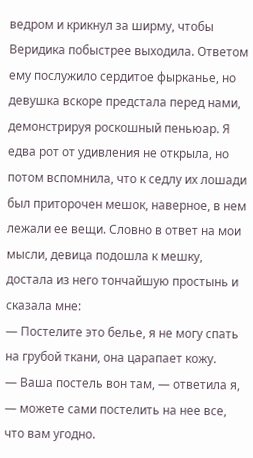ведром и крикнул за ширму, чтобы Веридика побыстрее выходила. Ответом ему послужило сердитое фырканье, но девушка вскоре предстала перед нами, демонстрируя роскошный пеньюар. Я едва рот от удивления не открыла, но потом вспомнила, что к седлу их лошади был приторочен мешок, наверное, в нем лежали ее вещи. Словно в ответ на мои мысли, девица подошла к мешку, достала из него тончайшую простынь и сказала мне:
— Постелите это белье, я не могу спать на грубой ткани, она царапает кожу.
— Ваша постель вон там, — ответила я, — можете сами постелить на нее все, что вам угодно.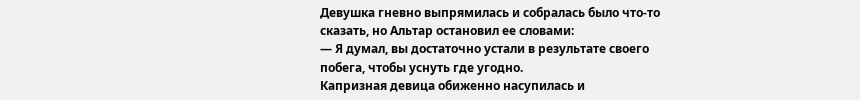Девушка гневно выпрямилась и собралась было что-то сказать, но Альтар остановил ее словами:
— Я думал, вы достаточно устали в результате своего побега, чтобы уснуть где угодно.
Капризная девица обиженно насупилась и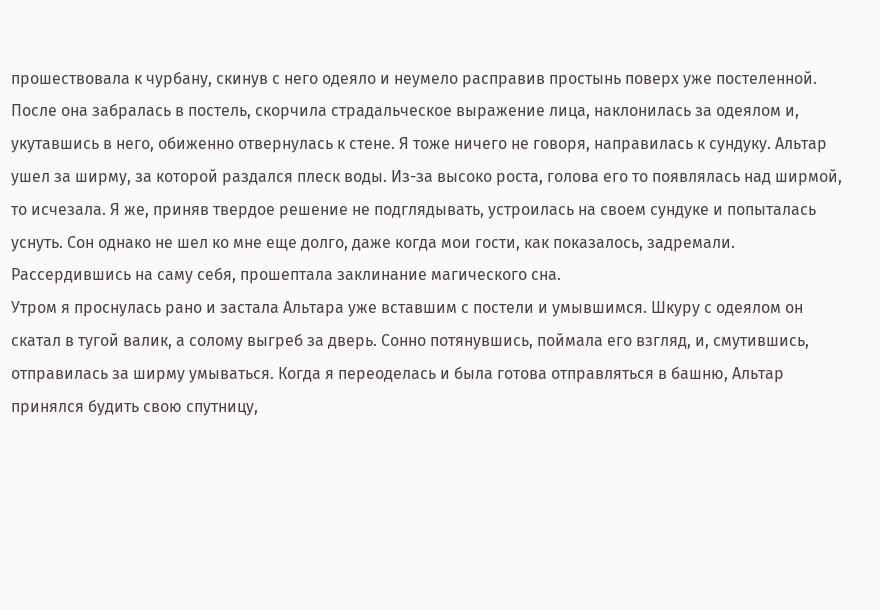прошествовала к чурбану, скинув с него одеяло и неумело расправив простынь поверх уже постеленной. После она забралась в постель, скорчила страдальческое выражение лица, наклонилась за одеялом и, укутавшись в него, обиженно отвернулась к стене. Я тоже ничего не говоря, направилась к сундуку. Альтар ушел за ширму, за которой раздался плеск воды. Из-за высоко роста, голова его то появлялась над ширмой, то исчезала. Я же, приняв твердое решение не подглядывать, устроилась на своем сундуке и попыталась уснуть. Сон однако не шел ко мне еще долго, даже когда мои гости, как показалось, задремали. Рассердившись на саму себя, прошептала заклинание магического сна.
Утром я проснулась рано и застала Альтара уже вставшим с постели и умывшимся. Шкуру с одеялом он скатал в тугой валик, а солому выгреб за дверь. Сонно потянувшись, поймала его взгляд, и, смутившись, отправилась за ширму умываться. Когда я переоделась и была готова отправляться в башню, Альтар принялся будить свою спутницу,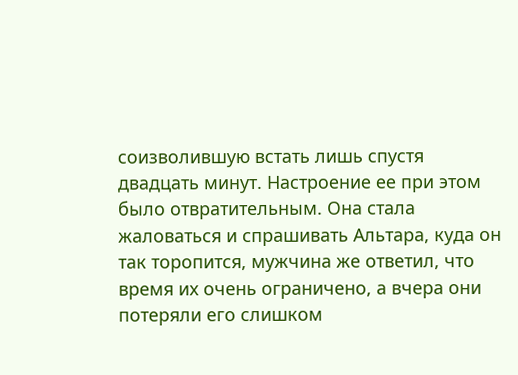соизволившую встать лишь спустя двадцать минут. Настроение ее при этом было отвратительным. Она стала жаловаться и спрашивать Альтара, куда он так торопится, мужчина же ответил, что время их очень ограничено, а вчера они потеряли его слишком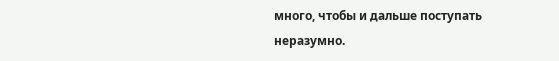много, чтобы и дальше поступать неразумно.